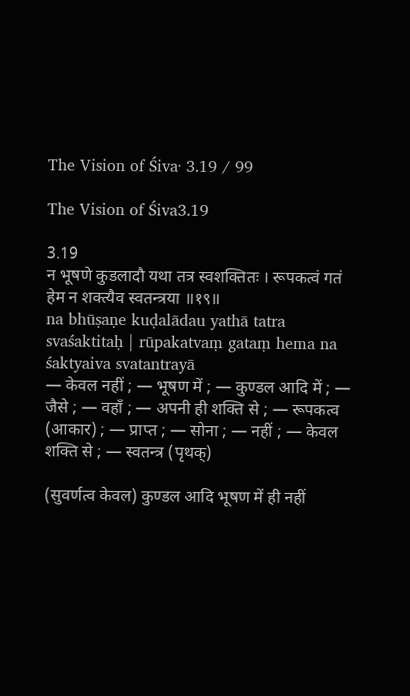The Vision of Śiva· 3.19 / 99

The Vision of Śiva3.19

3.19
न भूषणे कुडलादौ यथा तत्र स्वशक्तितः । रूपकत्वं गतं हेम न शक्त्यैव स्वतन्त्रया ॥१९॥
na bhūṣaṇe kuḍalādau yathā tatra svaśaktitaḥ | rūpakatvaṃ gataṃ hema na śaktyaiva svatantrayā
— केवल नहीं ; — भूषण में ; — कुण्डल आदि में ; — जैसे ; — वहाँ ; — अपनी ही शक्ति से ; — रूपकत्व (आकार) ; — प्राप्त ; — सोना ; — नहीं ; — केवल शक्ति से ; — स्वतन्त्र (पृथक्)

(सुवर्णत्व केवल) कुण्डल आदि भूषण में ही नहीं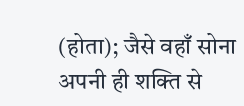(होता); जैसे वहाँ सोना अपनी ही शक्ति से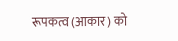रूपकत्व (आकार) को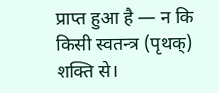प्राप्त हुआ है — न कि किसी स्वतन्त्र (पृथक्) शक्ति से।